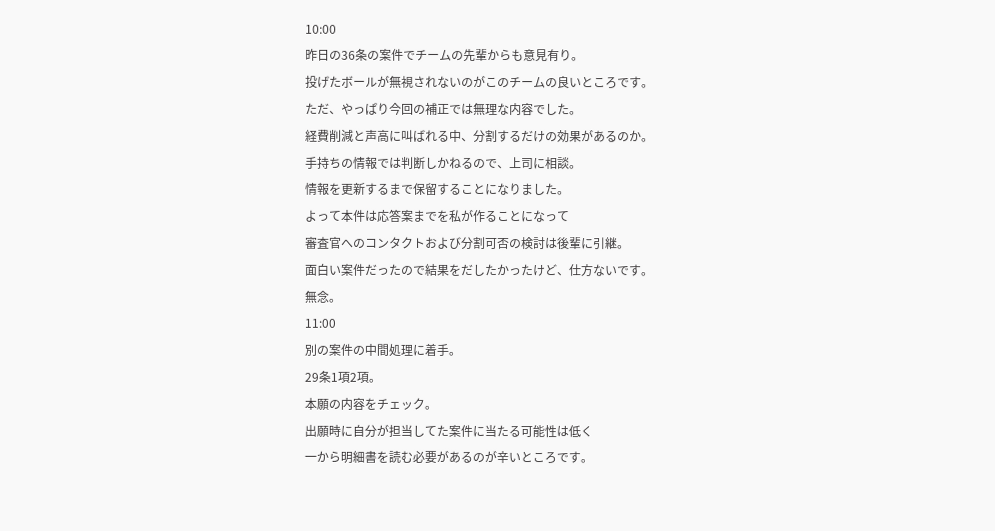10:00
昨日の36条の案件でチームの先輩からも意見有り。
投げたボールが無視されないのがこのチームの良いところです。
ただ、やっぱり今回の補正では無理な内容でした。
経費削減と声高に叫ばれる中、分割するだけの効果があるのか。
手持ちの情報では判断しかねるので、上司に相談。
情報を更新するまで保留することになりました。
よって本件は応答案までを私が作ることになって
審査官へのコンタクトおよび分割可否の検討は後輩に引継。
面白い案件だったので結果をだしたかったけど、仕方ないです。
無念。
11:00
別の案件の中間処理に着手。
29条1項2項。
本願の内容をチェック。
出願時に自分が担当してた案件に当たる可能性は低く
一から明細書を読む必要があるのが辛いところです。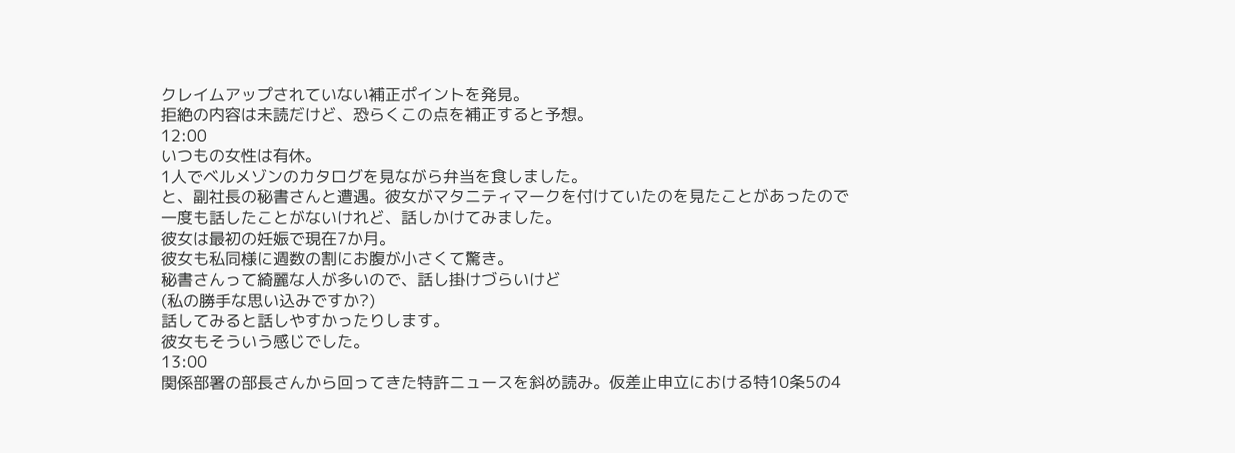クレイムアップされていない補正ポイントを発見。
拒絶の内容は未読だけど、恐らくこの点を補正すると予想。
12:00
いつもの女性は有休。
1人でベルメゾンのカタログを見ながら弁当を食しました。
と、副社長の秘書さんと遭遇。彼女がマタニティマークを付けていたのを見たことがあったので
一度も話したことがないけれど、話しかけてみました。
彼女は最初の妊娠で現在7か月。
彼女も私同様に週数の割にお腹が小さくて驚き。
秘書さんって綺麗な人が多いので、話し掛けづらいけど
(私の勝手な思い込みですか?)
話してみると話しやすかったりします。
彼女もそういう感じでした。
13:00
関係部署の部長さんから回ってきた特許ニュースを斜め読み。仮差止申立における特10条5の4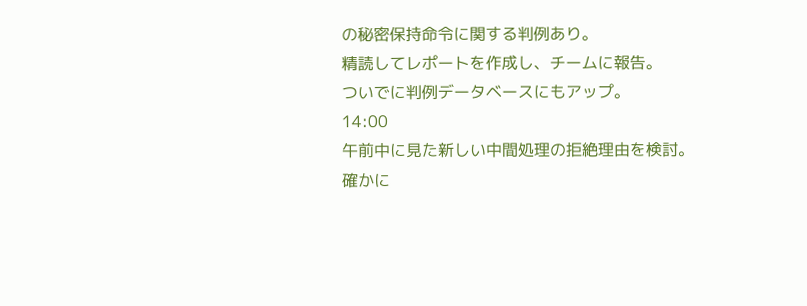の秘密保持命令に関する判例あり。
精読してレポートを作成し、チームに報告。
ついでに判例データベースにもアップ。
14:00
午前中に見た新しい中間処理の拒絶理由を検討。
確かに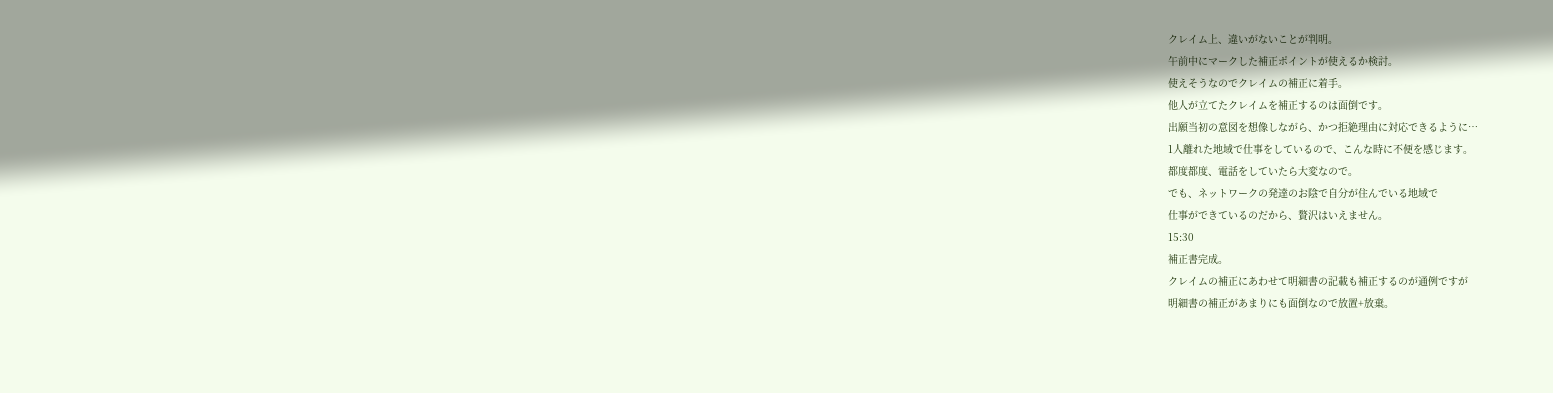クレイム上、違いがないことが判明。
午前中にマークした補正ポイントが使えるか検討。
使えそうなのでクレイムの補正に着手。
他人が立てたクレイムを補正するのは面倒です。
出願当初の意図を想像しながら、かつ拒絶理由に対応できるように…
1人離れた地域で仕事をしているので、こんな時に不便を感じます。
都度都度、電話をしていたら大変なので。
でも、ネットワークの発達のお陰で自分が住んでいる地域で
仕事ができているのだから、贅沢はいえません。
15:30
補正書完成。
クレイムの補正にあわせて明細書の記載も補正するのが通例ですが
明細書の補正があまりにも面倒なので放置+放棄。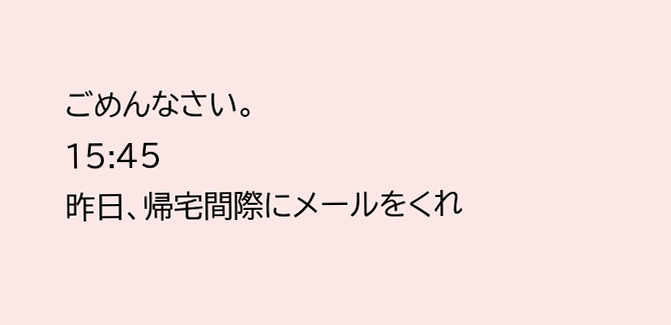ごめんなさい。
15:45
昨日、帰宅間際にメールをくれ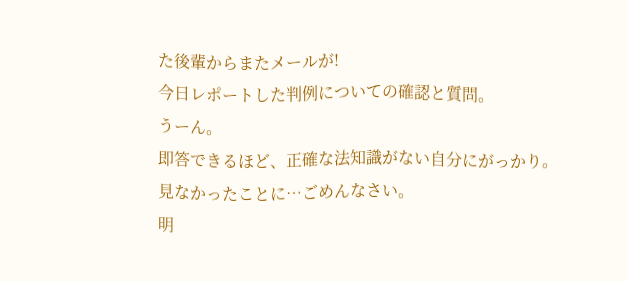た後輩からまたメールが!
今日レポートした判例についての確認と質問。
うーん。
即答できるほど、正確な法知識がない自分にがっかり。
見なかったことに…ごめんなさい。
明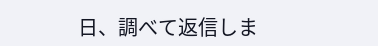日、調べて返信しま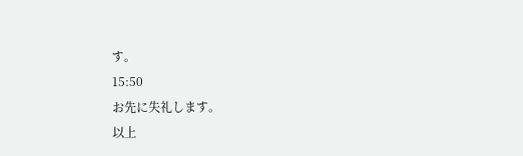す。
15:50
お先に失礼します。
以上